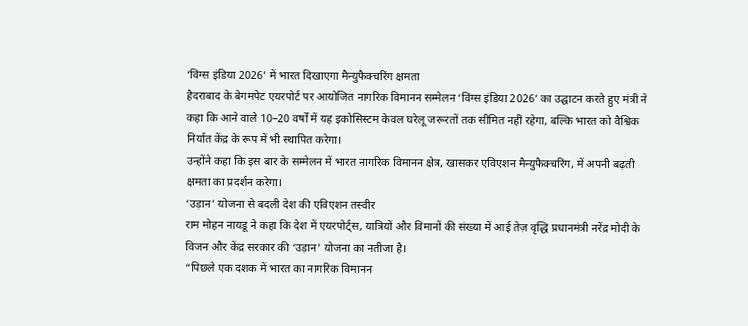‘विंग्स इंडिया 2026’ में भारत दिखाएगा मैन्युफैक्चरिंग क्षमता
हैदराबाद के बेगमपेट एयरपोर्ट पर आयोजित नागरिक विमानन सम्मेलन ‘विंग्स इंडिया 2026’ का उद्घाटन करते हुए मंत्री ने कहा कि आने वाले 10–20 वर्षों में यह इकोसिस्टम केवल घरेलू जरूरतों तक सीमित नहीं रहेगा, बल्कि भारत को वैश्विक निर्यात केंद्र के रूप में भी स्थापित करेगा।
उन्होंने कहा कि इस बार के सम्मेलन में भारत नागरिक विमानन क्षेत्र, खासकर एविएशन मैन्युफैक्चरिंग, में अपनी बढ़ती क्षमता का प्रदर्शन करेगा।
‘उड़ान’ योजना से बदली देश की एविएशन तस्वीर
राम मोहन नायडू ने कहा कि देश में एयरपोर्ट्स, यात्रियों और विमानों की संख्या में आई तेज़ वृद्धि प्रधानमंत्री नरेंद्र मोदी के विजन और केंद्र सरकार की ‘उड़ान’ योजना का नतीजा है।
“पिछले एक दशक में भारत का नागरिक विमानन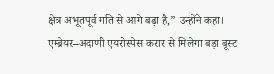क्षेत्र अभूतपूर्व गति से आगे बढ़ा है,” उन्होंने कहा।
एम्ब्रेयर–अदाणी एयरोस्पेस करार से मिलेगा बड़ा बूस्ट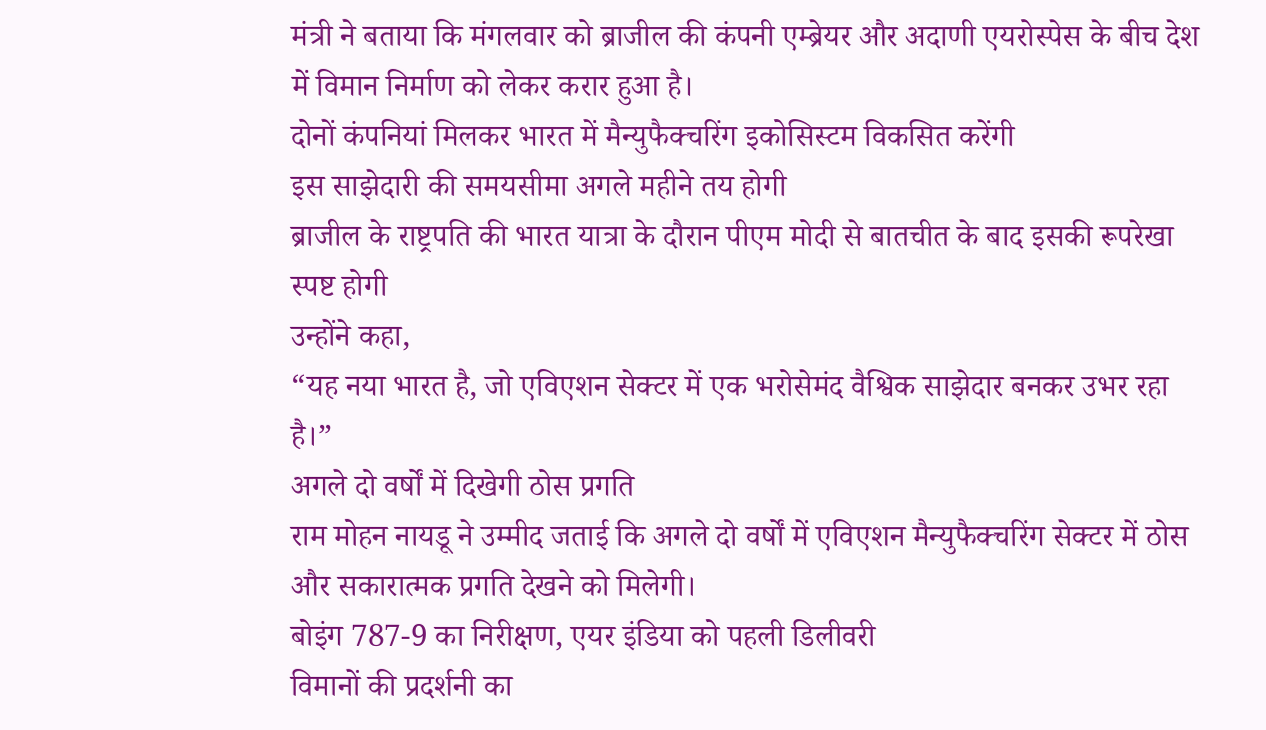मंत्री ने बताया कि मंगलवार को ब्राजील की कंपनी एम्ब्रेयर और अदाणी एयरोस्पेस के बीच देश में विमान निर्माण को लेकर करार हुआ है।
दोनों कंपनियां मिलकर भारत में मैन्युफैक्चरिंग इकोसिस्टम विकसित करेंगी
इस साझेदारी की समयसीमा अगले महीने तय होगी
ब्राजील के राष्ट्रपति की भारत यात्रा के दौरान पीएम मोदी से बातचीत के बाद इसकी रूपरेखा स्पष्ट होगी
उन्होंने कहा,
“यह नया भारत है, जो एविएशन सेक्टर में एक भरोसेमंद वैश्विक साझेदार बनकर उभर रहा है।”
अगले दो वर्षों में दिखेगी ठोस प्रगति
राम मोहन नायडू ने उम्मीद जताई कि अगले दो वर्षों में एविएशन मैन्युफैक्चरिंग सेक्टर में ठोस और सकारात्मक प्रगति देखने को मिलेगी।
बोइंग 787-9 का निरीक्षण, एयर इंडिया को पहली डिलीवरी
विमानों की प्रदर्शनी का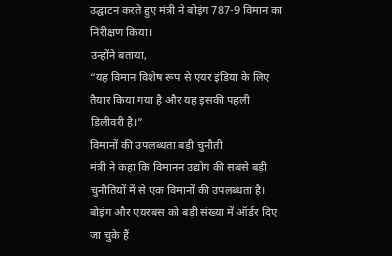उद्घाटन करते हुए मंत्री ने बोइंग 787-9 विमान का निरीक्षण किया।
उन्होंने बताया,
“यह विमान विशेष रूप से एयर इंडिया के लिए तैयार किया गया है और यह इसकी पहली डिलीवरी है।”
विमानों की उपलब्धता बड़ी चुनौती
मंत्री ने कहा कि विमानन उद्योग की सबसे बड़ी चुनौतियों में से एक विमानों की उपलब्धता है।
बोइंग और एयरबस को बड़ी संख्या में ऑर्डर दिए जा चुके हैं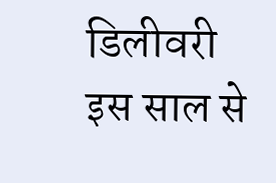डिलीवरी इस साल से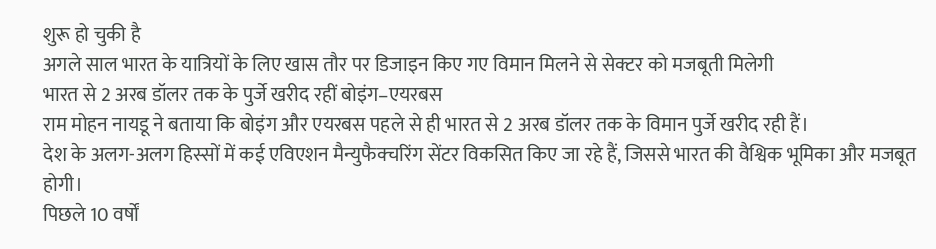शुरू हो चुकी है
अगले साल भारत के यात्रियों के लिए खास तौर पर डिजाइन किए गए विमान मिलने से सेक्टर को मजबूती मिलेगी
भारत से 2 अरब डॉलर तक के पुर्जे खरीद रहीं बोइंग–एयरबस
राम मोहन नायडू ने बताया कि बोइंग और एयरबस पहले से ही भारत से 2 अरब डॉलर तक के विमान पुर्जे खरीद रही हैं।
देश के अलग-अलग हिस्सों में कई एविएशन मैन्युफैक्चरिंग सेंटर विकसित किए जा रहे हैं, जिससे भारत की वैश्विक भूमिका और मजबूत होगी।
पिछले 10 वर्षों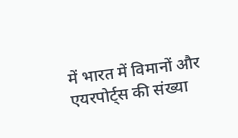में भारत में विमानों और एयरपोर्ट्स की संख्या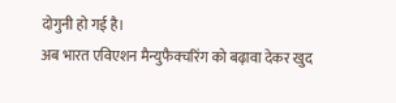दोगुनी हो गई है।
अब भारत एविएशन मैन्युफैक्चरिंग को बढ़ावा देकर खुद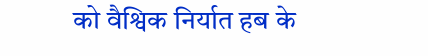को वैश्विक निर्यात हब के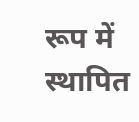रूप में स्थापित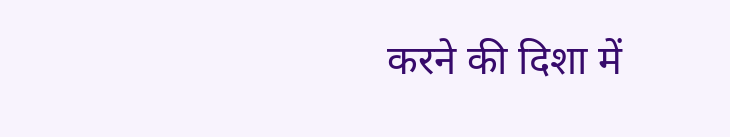करने की दिशा में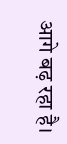आगे बढ़ रहा है।